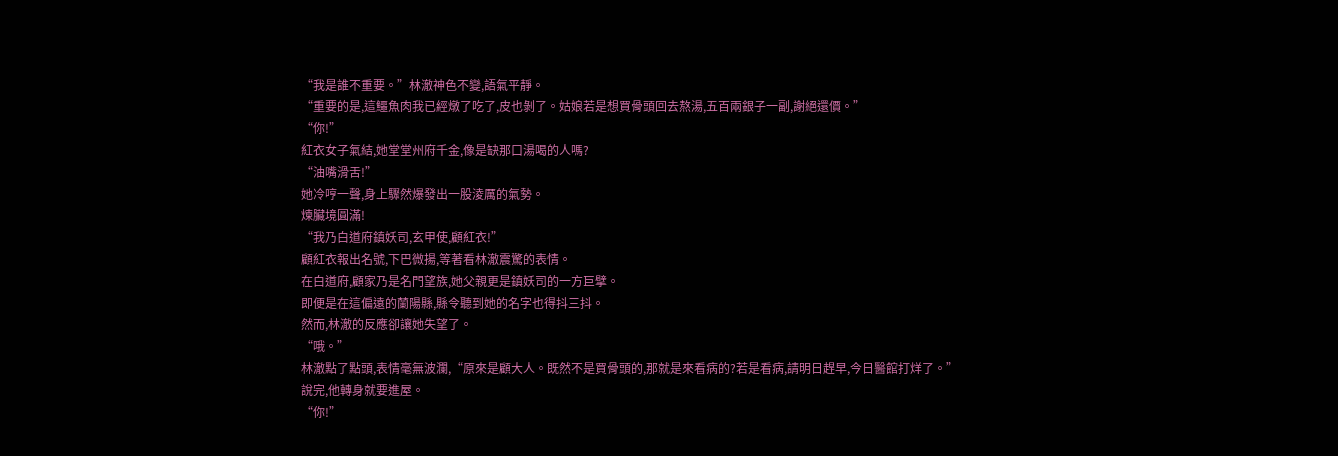“我是誰不重要。”林澈神色不變,語氣平靜。
“重要的是,這鱷魚肉我已經燉了吃了,皮也剝了。姑娘若是想買骨頭回去熬湯,五百兩銀子一副,謝絕還價。”
“你!”
紅衣女子氣結,她堂堂州府千金,像是缺那口湯喝的人嗎?
“油嘴滑舌!”
她冷哼一聲,身上驟然爆發出一股淩厲的氣勢。
煉臟境圓滿!
“我乃白道府鎮妖司,玄甲使,顧紅衣!”
顧紅衣報出名號,下巴微揚,等著看林澈震驚的表情。
在白道府,顧家乃是名門望族,她父親更是鎮妖司的一方巨擘。
即便是在這偏遠的蘭陽縣,縣令聽到她的名字也得抖三抖。
然而,林澈的反應卻讓她失望了。
“哦。”
林澈點了點頭,表情毫無波瀾,“原來是顧大人。既然不是買骨頭的,那就是來看病的?若是看病,請明日趕早,今日醫館打烊了。”
說完,他轉身就要進屋。
“你!”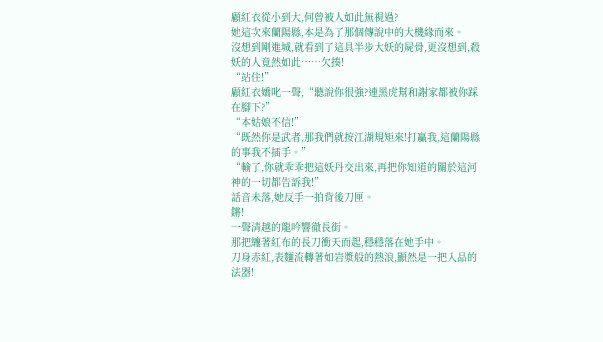顧紅衣從小到大,何曾被人如此無視過?
她這次來蘭陽縣,本是為了那個傳說中的大機緣而來。
沒想到剛進城,就看到了這具半步大妖的屍骨,更沒想到,殺妖的人竟然如此……欠揍!
“站住!”
顧紅衣嬌叱一聲,“聽說你很強?連黑虎幫和謝家都被你踩在腳下?”
“本姑娘不信!”
“既然你是武者,那我們就按江湖規矩來!打贏我,這蘭陽縣的事我不插手。”
“輸了,你就乖乖把這妖丹交出來,再把你知道的關於這河神的一切都告訴我!”
話音未落,她反手一拍背後刀匣。
鏘!
一聲清越的龍吟響徹長街。
那把纏著紅布的長刀衝天而起,穩穩落在她手中。
刀身赤紅,表麵流轉著如岩漿般的熱浪,顯然是一把入品的法器!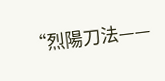“烈陽刀法——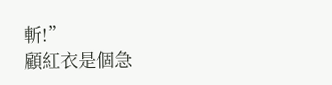斬!”
顧紅衣是個急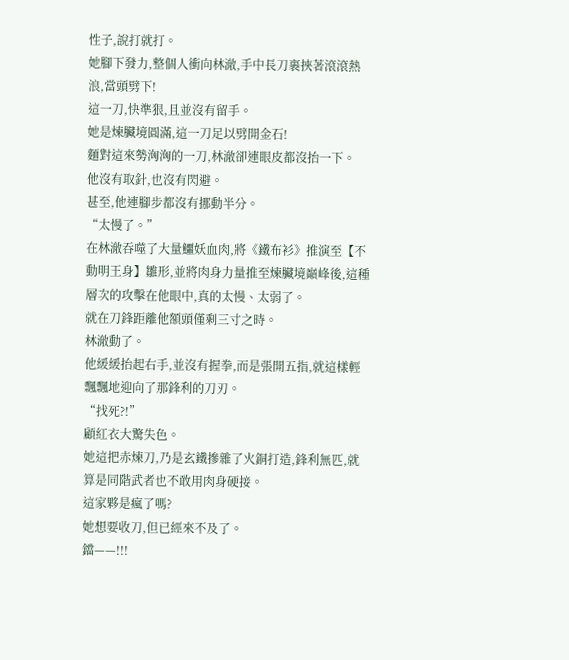性子,說打就打。
她腳下發力,整個人衝向林澈,手中長刀裹挾著滾滾熱浪,當頭劈下!
這一刀,快準狠,且並沒有留手。
她是煉臟境圓滿,這一刀足以劈開金石!
麵對這來勢洶洶的一刀,林澈卻連眼皮都沒抬一下。
他沒有取針,也沒有閃避。
甚至,他連腳步都沒有挪動半分。
“太慢了。”
在林澈吞噬了大量鱷妖血肉,將《鐵布衫》推演至【不動明王身】雛形,並將肉身力量推至煉臟境巔峰後,這種層次的攻擊在他眼中,真的太慢、太弱了。
就在刀鋒距離他額頭僅剩三寸之時。
林澈動了。
他緩緩抬起右手,並沒有握拳,而是張開五指,就這樣輕飄飄地迎向了那鋒利的刀刃。
“找死?!”
顧紅衣大驚失色。
她這把赤煉刀,乃是玄鐵摻雜了火銅打造,鋒利無匹,就算是同階武者也不敢用肉身硬接。
這家夥是瘋了嗎?
她想要收刀,但已經來不及了。
鐺——!!!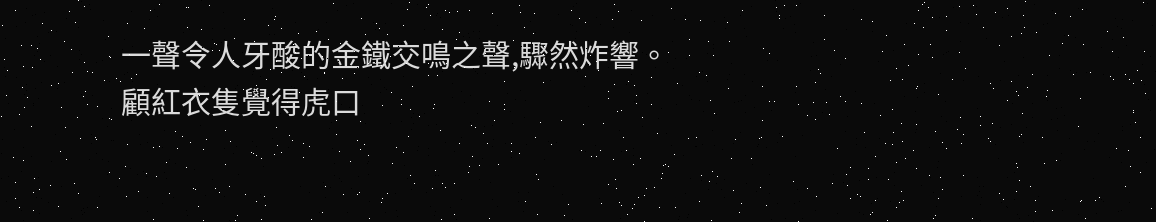一聲令人牙酸的金鐵交鳴之聲,驟然炸響。
顧紅衣隻覺得虎口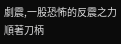劇震,一股恐怖的反震之力順著刀柄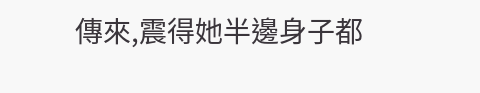傳來,震得她半邊身子都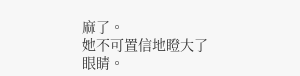麻了。
她不可置信地瞪大了眼睛。